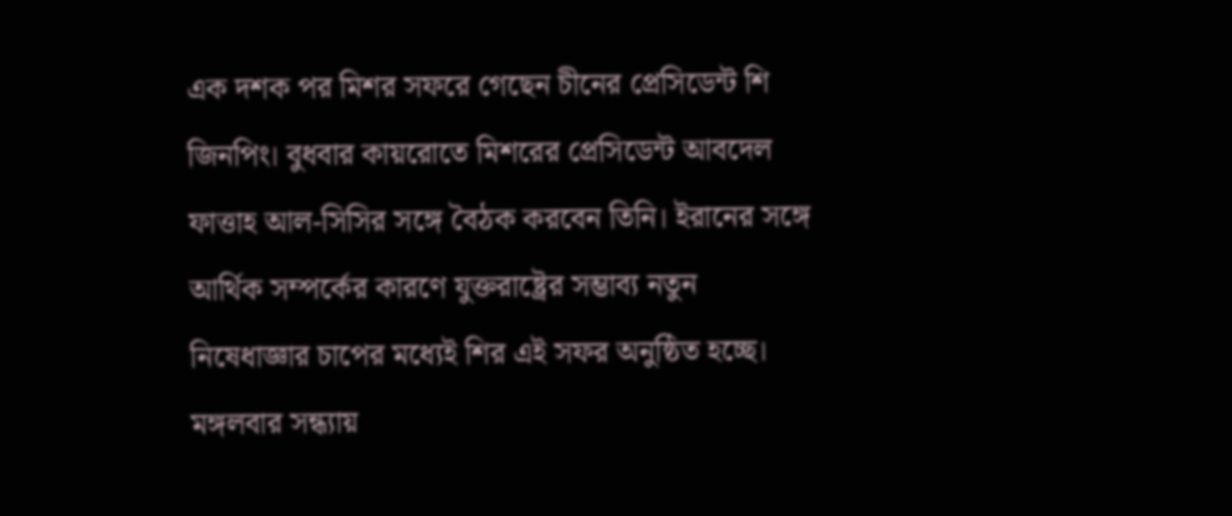এক দশক পর মিশর সফরে গেছেন চীনের প্রেসিডেন্ট শি জিনপিং। বুধবার কায়রোতে মিশরের প্রেসিডেন্ট আবদেল ফাত্তাহ আল-সিসির সঙ্গে বৈঠক করবেন তিনি। ইরানের সঙ্গে আর্থিক সম্পর্কের কারণে যুক্তরাষ্ট্রের সম্ভাব্য নতুন নিষেধাজ্ঞার চাপের মধ্যেই শির এই সফর অনুষ্ঠিত হচ্ছে।
মঙ্গলবার সন্ধ্যায়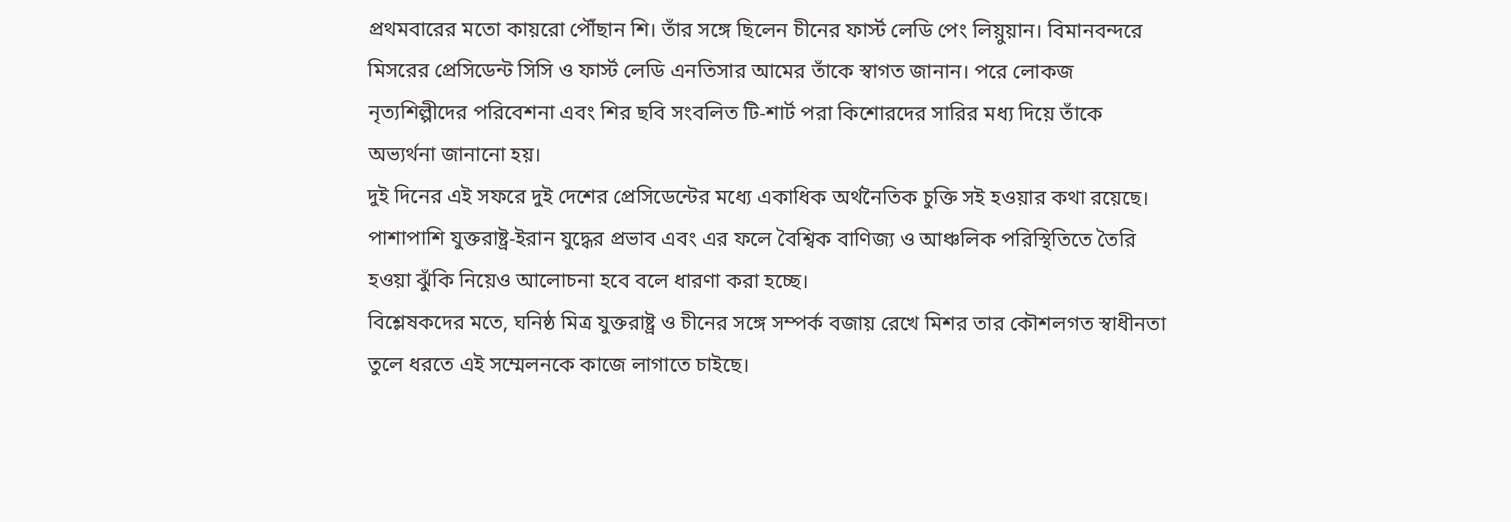প্রথমবারের মতো কায়রো পৌঁছান শি। তাঁর সঙ্গে ছিলেন চীনের ফার্স্ট লেডি পেং লিয়ুয়ান। বিমানবন্দরে মিসরের প্রেসিডেন্ট সিসি ও ফার্স্ট লেডি এনতিসার আমের তাঁকে স্বাগত জানান। পরে লোকজ নৃত্যশিল্পীদের পরিবেশনা এবং শির ছবি সংবলিত টি-শার্ট পরা কিশোরদের সারির মধ্য দিয়ে তাঁকে অভ্যর্থনা জানানো হয়।
দুই দিনের এই সফরে দুই দেশের প্রেসিডেন্টের মধ্যে একাধিক অর্থনৈতিক চুক্তি সই হওয়ার কথা রয়েছে। পাশাপাশি যুক্তরাষ্ট্র-ইরান যুদ্ধের প্রভাব এবং এর ফলে বৈশ্বিক বাণিজ্য ও আঞ্চলিক পরিস্থিতিতে তৈরি হওয়া ঝুঁকি নিয়েও আলোচনা হবে বলে ধারণা করা হচ্ছে।
বিশ্লেষকদের মতে, ঘনিষ্ঠ মিত্র যুক্তরাষ্ট্র ও চীনের সঙ্গে সম্পর্ক বজায় রেখে মিশর তার কৌশলগত স্বাধীনতা তুলে ধরতে এই সম্মেলনকে কাজে লাগাতে চাইছে।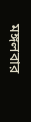মঙ্গলবার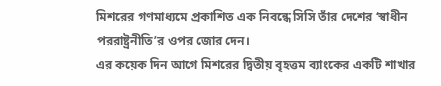মিশরের গণমাধ্যমে প্রকাশিত এক নিবন্ধে সিসি তাঁর দেশের ‘স্বাধীন পররাষ্ট্রনীতি’র ওপর জোর দেন।
এর কয়েক দিন আগে মিশরের দ্বিতীয় বৃহত্তম ব্যাংকের একটি শাখার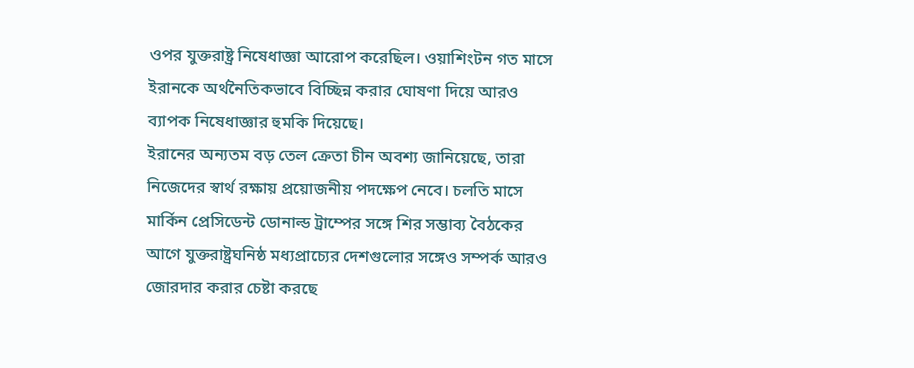ওপর যুক্তরাষ্ট্র নিষেধাজ্ঞা আরোপ করেছিল। ওয়াশিংটন গত মাসে ইরানকে অর্থনৈতিকভাবে বিচ্ছিন্ন করার ঘোষণা দিয়ে আরও ব্যাপক নিষেধাজ্ঞার হুমকি দিয়েছে।
ইরানের অন্যতম বড় তেল ক্রেতা চীন অবশ্য জানিয়েছে, তারা নিজেদের স্বার্থ রক্ষায় প্রয়োজনীয় পদক্ষেপ নেবে। চলতি মাসে মার্কিন প্রেসিডেন্ট ডোনাল্ড ট্রাম্পের সঙ্গে শির সম্ভাব্য বৈঠকের আগে যুক্তরাষ্ট্রঘনিষ্ঠ মধ্যপ্রাচ্যের দেশগুলোর সঙ্গেও সম্পর্ক আরও জোরদার করার চেষ্টা করছে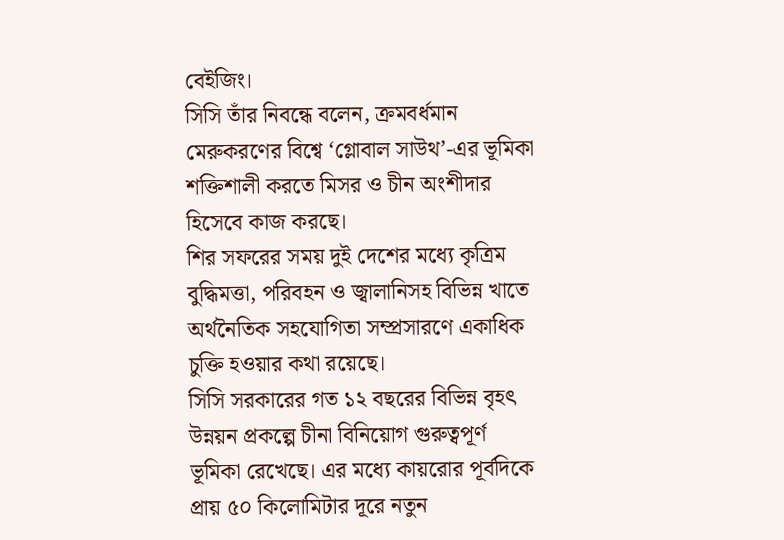বেইজিং।
সিসি তাঁর নিবন্ধে বলেন, ক্রমবর্ধমান মেরুকরণের বিশ্বে ‘গ্লোবাল সাউথ’-এর ভূমিকা শক্তিশালী করতে মিসর ও চীন অংশীদার হিসেবে কাজ করছে।
শির সফরের সময় দুই দেশের মধ্যে কৃত্রিম বুদ্ধিমত্তা, পরিবহন ও জ্বালানিসহ বিভিন্ন খাতে অর্থনৈতিক সহযোগিতা সম্প্রসারণে একাধিক চুক্তি হওয়ার কথা রয়েছে।
সিসি সরকারের গত ১২ বছরের বিভিন্ন বৃহৎ উন্নয়ন প্রকল্পে চীনা বিনিয়োগ গুরুত্বপূর্ণ ভূমিকা রেখেছে। এর মধ্যে কায়রোর পূর্বদিকে প্রায় ৫০ কিলোমিটার দূরে নতুন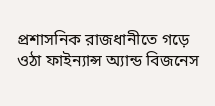প্রশাসনিক রাজধানীতে গড়ে ওঠা ফাইন্যান্স অ্যান্ড বিজনেস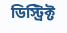ডিস্ট্রিক্ট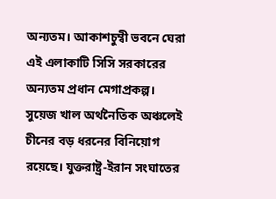অন্যতম। আকাশচুম্বী ভবনে ঘেরা এই এলাকাটি সিসি সরকারের অন্যতম প্রধান মেগাপ্রকল্প।
সুয়েজ খাল অর্থনৈতিক অঞ্চলেই চীনের বড় ধরনের বিনিয়োগ রয়েছে। যুক্তরাষ্ট্র-ইরান সংঘাতের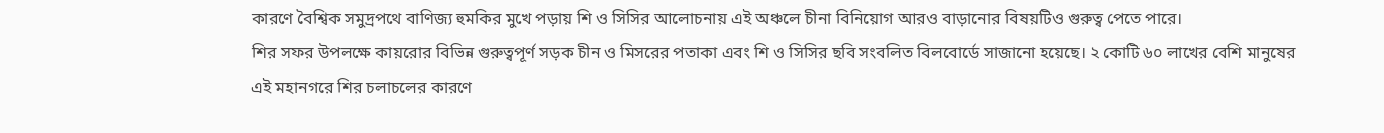কারণে বৈশ্বিক সমুদ্রপথে বাণিজ্য হুমকির মুখে পড়ায় শি ও সিসির আলোচনায় এই অঞ্চলে চীনা বিনিয়োগ আরও বাড়ানোর বিষয়টিও গুরুত্ব পেতে পারে।
শির সফর উপলক্ষে কায়রোর বিভিন্ন গুরুত্বপূর্ণ সড়ক চীন ও মিসরের পতাকা এবং শি ও সিসির ছবি সংবলিত বিলবোর্ডে সাজানো হয়েছে। ২ কোটি ৬০ লাখের বেশি মানুষের এই মহানগরে শির চলাচলের কারণে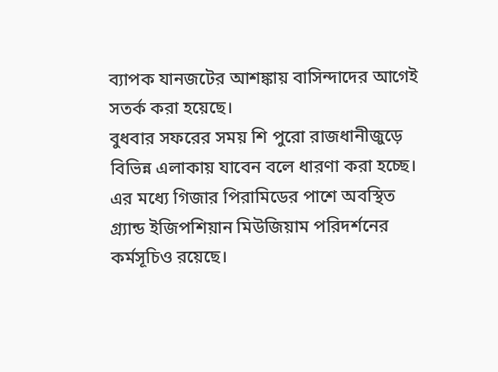ব্যাপক যানজটের আশঙ্কায় বাসিন্দাদের আগেই সতর্ক করা হয়েছে।
বুধবার সফরের সময় শি পুরো রাজধানীজুড়ে বিভিন্ন এলাকায় যাবেন বলে ধারণা করা হচ্ছে। এর মধ্যে গিজার পিরামিডের পাশে অবস্থিত গ্র্যান্ড ইজিপশিয়ান মিউজিয়াম পরিদর্শনের কর্মসূচিও রয়েছে।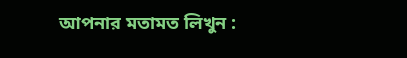আপনার মতামত লিখুন :